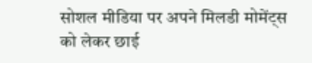सोशल मीडिया पर अपने मिलडी मोमेंट्स को लेकर छाई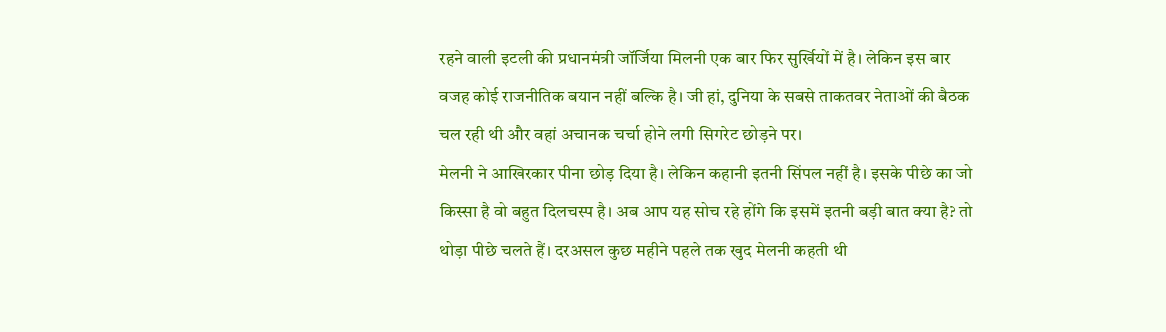रहने वाली इटली की प्रधानमंत्री जॉर्जिया मिलनी एक बार फिर सुर्खियों में है। लेकिन इस बार वजह कोई राजनीतिक बयान नहीं बल्कि है। जी हां, दुनिया के सबसे ताकतवर नेताओं की बैठक चल रही थी और वहां अचानक चर्चा होने लगी सिगरेट छोड़ने पर।
मेलनी ने आखिरकार पीना छोड़ दिया है। लेकिन कहानी इतनी सिंपल नहीं है। इसके पीछे का जो किस्सा है वो बहुत दिलचस्प है। अब आप यह सोच रहे होंगे कि इसमें इतनी बड़ी बात क्या है? तो थोड़ा पीछे चलते हैं। दरअसल कुछ महीने पहले तक खुद मेलनी कहती थी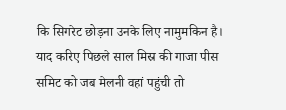कि सिगरेट छोड़ना उनके लिए नामुमकिन है। याद करिए पिछले साल मिस्र की गाजा पीस समिट को जब मेलनी वहां पहुंची तो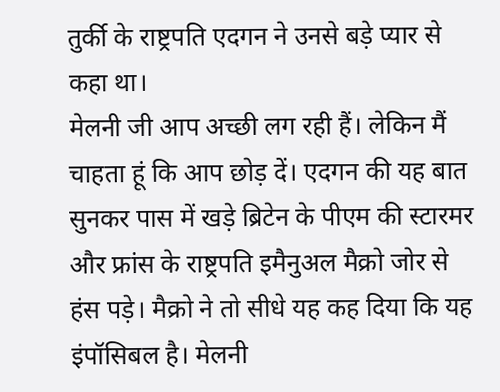तुर्की के राष्ट्रपति एदगन ने उनसे बड़े प्यार से कहा था।
मेलनी जी आप अच्छी लग रही हैं। लेकिन मैं चाहता हूं कि आप छोड़ दें। एदगन की यह बात सुनकर पास में खड़े ब्रिटेन के पीएम की स्टारमर और फ्रांस के राष्ट्रपति इमैनुअल मैक्रो जोर से हंस पड़े। मैक्रो ने तो सीधे यह कह दिया कि यह इंपॉसिबल है। मेलनी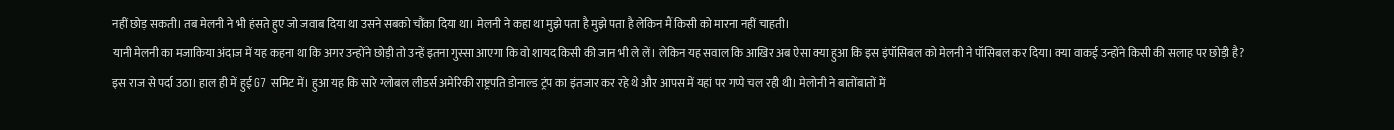नहीं छोड़ सकती। तब मेलनी ने भी हंसते हुए जो जवाब दिया था उसने सबको चौंका दिया था। मेलनी ने कहा था मुझे पता है मुझे पता है लेकिन मैं किसी को मारना नहीं चाहती।
यानी मेलनी का मजाकिया अंदाज में यह कहना था कि अगर उन्होंने छोड़ी तो उन्हें इतना गुस्सा आएगा कि वो शायद किसी की जान भी ले लें। लेकिन यह सवाल कि आखिर अब ऐसा क्या हुआ कि इस इंपॉसिबल को मेलनी ने पॉसिबल कर दिया। क्या वाकई उन्होंने किसी की सलाह पर छोड़ी है?
इस राज से पर्दा उठा। हाल ही में हुई G7 समिट में। हुआ यह कि सारे ग्लोबल लीडर्स अमेरिकी राष्ट्रपति डोनाल्ड ट्रंप का इंतजार कर रहे थे और आपस में यहां पर गप्पे चल रही थी। मेलोनी ने बातोंबातों में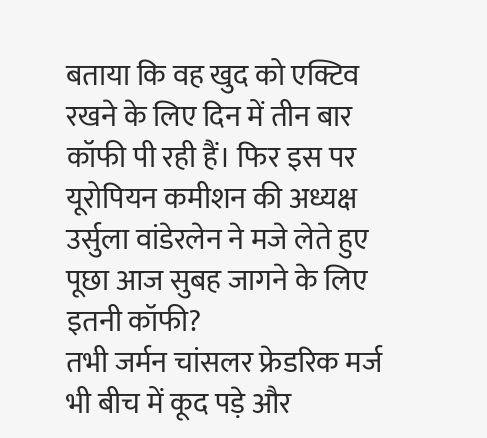बताया कि वह खुद को एक्टिव रखने के लिए दिन में तीन बार कॉफी पी रही हैं। फिर इस पर यूरोपियन कमीशन की अध्यक्ष उर्सुला वांडेरलेन ने मजे लेते हुए पूछा आज सुबह जागने के लिए इतनी कॉफी?
तभी जर्मन चांसलर फ्रेडरिक मर्ज भी बीच में कूद पड़े और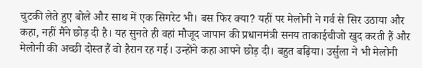चुटकी लेते हुए बोले और साथ में एक सिगरेट भी। बस फिर क्या? यहीं पर मेलोनी ने गर्व से सिर उठाया और कहा, नहीं मैंने छोड़ दी है। यह सुनते ही वहां मौजूद जापान की प्रधानमंत्री सनय ताकाईचीजो खुद करती हैं और मेलोनी की अच्छी दोस्त हैं वो हैरान रह गई। उन्होंने कहा आपने छोड़ दी। बहुत बढ़िया। उर्सुला ने भी मेलोनी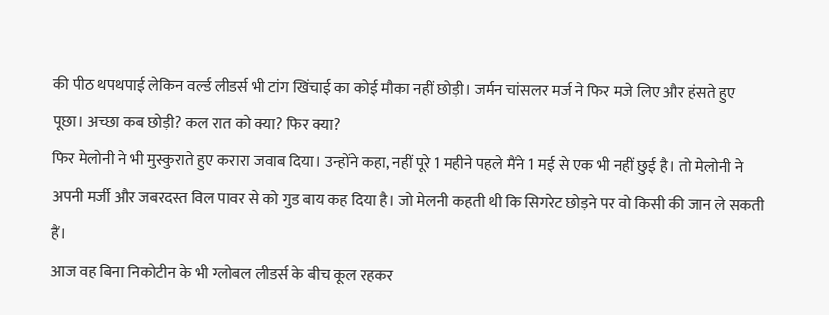की पीठ थपथपाई लेकिन वर्ल्ड लीडर्स भी टांग खिंचाई का कोई मौका नहीं छोड़ी। जर्मन चांसलर मर्ज ने फिर मजे लिए और हंसते हुए पूछा। अच्छा कब छोड़ी? कल रात को क्या? फिर क्या?
फिर मेलोनी ने भी मुस्कुराते हुए करारा जवाब दिया। उन्होंने कहा, नहीं पूरे 1 महीने पहले मैंने 1 मई से एक भी नहीं छुई है। तो मेलोनी ने अपनी मर्जी और जबरदस्त विल पावर से को गुड बाय कह दिया है। जो मेलनी कहती थी कि सिगरेट छोड़ने पर वो किसी की जान ले सकती हैं।
आज वह बिना निकोटीन के भी ग्लोबल लीडर्स के बीच कूल रहकर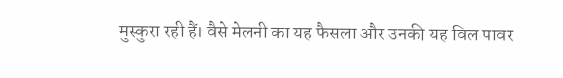मुस्कुरा रही हैं। वैसे मेलनी का यह फैसला और उनकी यह विल पावर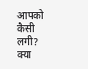आपको कैसी लगी? क्या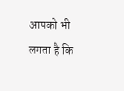आपको भी लगता है कि